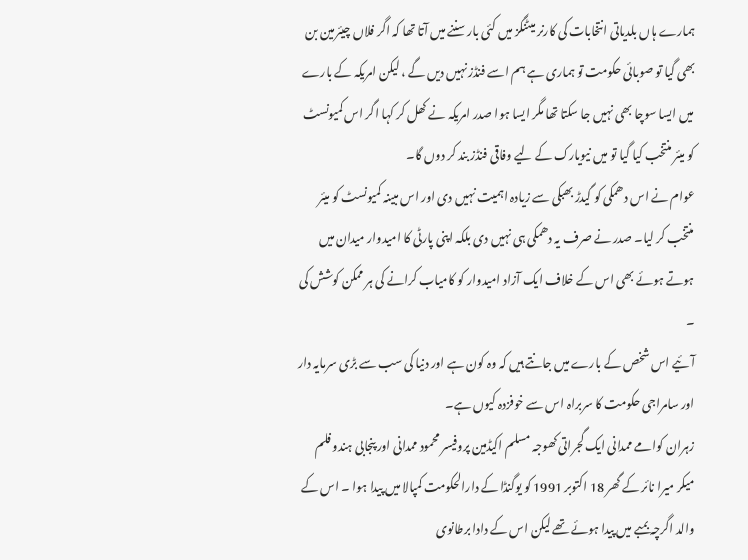ہمارے ہاں بلدیاتی انتخابات کی کارنر میٹنگز میں کئی بار سننے میں آتا تھا کہ اگر فلاں چیئرمین بن بھی گیا تو صوبائی حکومت تو ہماری ہے ہم اسے فنڈز نہیں دیں گے ، لیکن امریکہ کے بارے میں ایسا سوچا بھی نہیں جا سکتا تھا مگر ایسا ہوا صدر امریکہ نے کھل کر کہا اگر اس کمیونسٹ کو میئر منتخب کیا گیا تو میں نیویارک کے لیے وفاقی فنڈز بند کر دوں گا۔
عوام نے اس دھمکی کو گیدڑ بھبکی سے زیادہ اہمیت نہیں دی اور اس مبینہ کمیونسٹ کو میئر منتخب کر لیا۔ صدر نے صرف یہ دھمکی ہی نہیں دی بلکہ اپنی پارٹی کا امیدوار میدان میں ہوتے ہوئے بھی اس کے خلاف ایک آزاد امیدوار کو کامیاب کرانے کی ہر ممکن کوشش کی ۔
آئیے اس شخص کے بارے میں جانتے ہیں کہ وہ کون ہے اور دنیا کی سب سے بڑی سرمایہ دار اور سامراجی حکومت کا سربراہ اس سے خوفزدہ کیوں ہے۔
زہران کوامے ممدانی ایک گجراتی کھوجہ مسلم اکیڈمین پروفیسر محمود ممدانی اور پنجابی ہندو فلم میکر میرا نائر کے گھر 18 اکتوبر 1991 کو یوگنڈا کے دارالحکومت کمپالا میں پیدا ہوا ۔ اس کے والد اگرچہ بمبے میں پیدا ہوئے تھے لیکن اس کے دادا برطانوی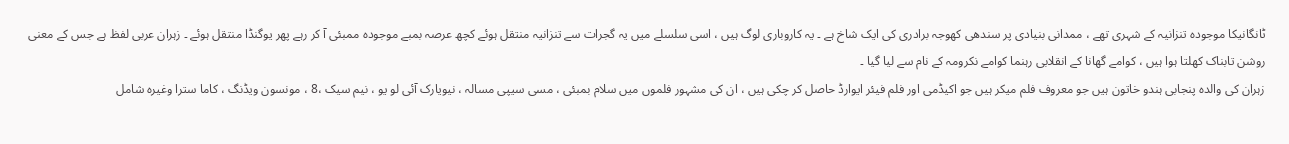ٹانگانیکا موجودہ تنزانیہ کے شہری تھے ، ممدانی بنیادی پر سندھی کھوجہ برادری کی ایک شاخ ہے ۔ یہ کاروباری لوگ ہیں ، اسی سلسلے میں یہ گجرات سے تنزانیہ منتقل ہوئے کچھ عرصہ بمبے موجودہ ممبئی آ کر رہے پھر یوگنڈا منتقل ہوئے ۔ زہران عربی لفظ ہے جس کے معنی روشن تابناک کھلتا ہوا ہیں ، کوامے گھانا کے انقلابی رہنما کوامے نکرومہ کے نام سے لیا گیا ۔
زہران کی والدہ پنجابی ہندو خاتون ہیں جو معروف فلم میکر ہیں جو اکیڈمی اور فلم فیئر ایوارڈ حاصل کر چکی ہیں ، ان کی مشہور فلموں میں سلام بمبئی ، مسی سیپی مسالہ ، نیویارک آئی لو یو ، نیم سیک ،8 ، مونسون ویڈنگ ، کاما سترا وغیرہ شامل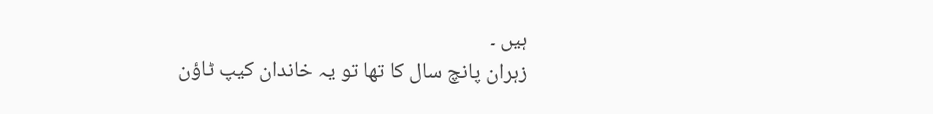ہیں ۔
زہران پانچ سال کا تھا تو یہ خاندان کیپ ٹاؤن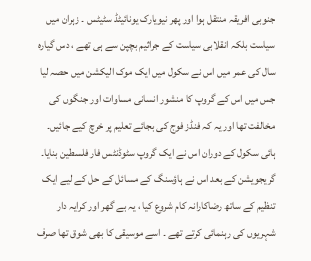جنوبی افریقہ منتقل ہوا اور پھر نیویارک یونائیٹڈ سٹیٹس ۔ زہران میں سیاست بلکہ انقلابی سیاست کے جراثیم بچپن سے ہی تھے ، دس گیارہ سال کی عمر میں اس نے سکول میں ایک موک الیکشن میں حصہ لیا جس میں اس کے گروپ کا منشور انسانی مساوات اور جنگوں کی مخالفت تھا اور یہ کہ فنڈز فوج کی بجائے تعلیم پر خرچ کیے جائیں۔
ہائی سکول کے دوران اس نے ایک گروپ سٹوڈنٹس فار فلسطین بنایا۔ گریجویشن کے بعد اس نے ہاؤسنگ کے مسائل کے حل کے لیے ایک تنظیم کے ساتھ رضاکارانہ کام شروع کیا ، یہ بے گھر اور کرایہ دار شہریوں کی رہنمائی کرتے تھے ۔ اسے موسیقی کا بھی شوق تھا صرف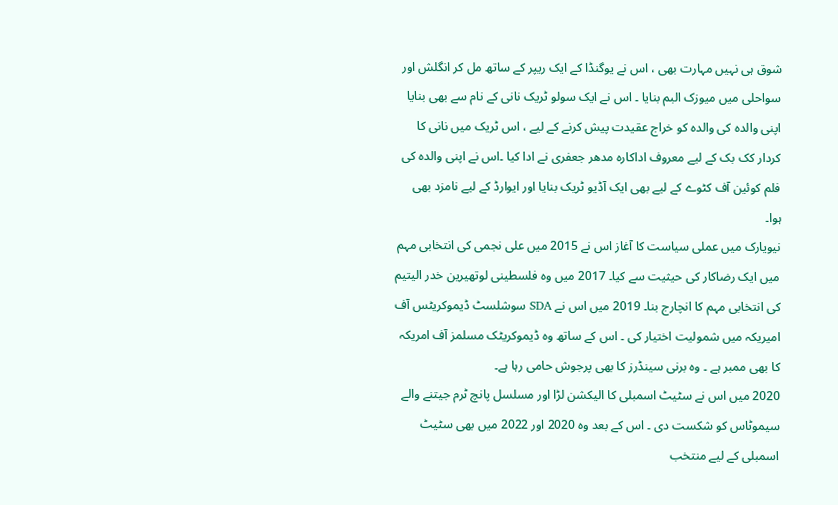شوق ہی نہیں مہارت بھی ، اس نے یوگنڈا کے ایک ریپر کے ساتھ مل کر انگلش اور سواحلی میں میوزک البم بنایا ۔ اس نے ایک سولو ٹریک نانی کے نام سے بھی بنایا اپنی والدہ کی والدہ کو خراج عقیدت پیش کرنے کے لیے ، اس ٹریک میں نانی کا کردار کک بک کے لیے معروف اداکارہ مدھر جعفری نے ادا کیا ۔اس نے اپنی والدہ کی فلم کوئین آف کٹوے کے لیے بھی ایک آڈیو ٹریک بنایا اور ایوارڈ کے لیے نامزد بھی ہوا۔
نیویارک میں عملی سیاست کا آغاز اس نے 2015 میں علی نجمی کی انتخابی مہم میں ایک رضاکار کی حیثیت سے کیا۔ 2017 میں وہ فلسطینی لوتھیرین خدر الیتیم کی انتخابی مہم کا انچارج بنا۔ 2019 میں اس نے SDA سوشلسٹ ڈیموکریٹس آف امیریکہ میں شمولیت اختیار کی ۔ اس کے ساتھ وہ ڈیموکریٹک مسلمز آف امریکہ کا بھی ممبر ہے ۔ وہ برنی سینڈرز کا بھی پرجوش حامی رہا ہے۔
2020 میں اس نے سٹیٹ اسمبلی کا الیکشن لڑا اور مسلسل پانچ ٹرم جیتنے والے سیموٹاس کو شکست دی ۔ اس کے بعد وہ 2020 اور 2022 میں بھی سٹیٹ اسمبلی کے لیے منتخب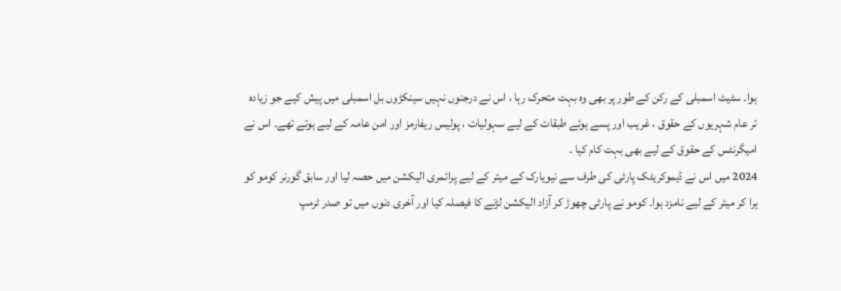ہوا۔ سٹیٹ اسمبلی کے رکن کے طور پر بھی وہ بہت متحرک رہا ، اس نے درجنوں نہیں سینکڑوں بل اسمبلی میں پیش کیے جو زیادہ تر عام شہریوں کے حقوق ، غریب اور پسے ہوئے طبقات کے لیے سہولیات ، پولیس ریفارمز اور امن عامہ کے لیے ہوتے تھے۔ اس نے امیگرنٹس کے حقوق کے لیے بھی بہت کام کیا ۔
2024 میں اس نے ڈیموکریٹک پارٹی کی طرف سے نیویارک کے میئر کے لیے پرائمری الیکشن میں حصہ لیا اور سابق گورنر کومو کو ہرا کر میئر کے لیے نامزد ہوا۔ کومو نے پارٹی چھوڑ کر آزاد الیکشن لڑنے کا فیصلہ کیا اور آخری دنوں میں تو صدر ٹرمپ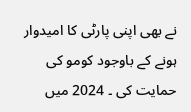نے بھی اپنی پارٹی کا امیدوار ہونے کے باوجود کومو کی حمایت کی ۔ 2024 میں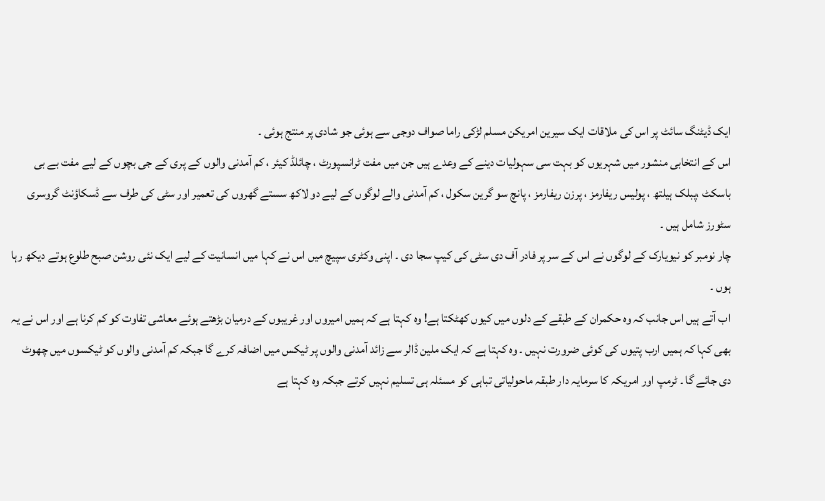ایک ڈیٹنگ سائٹ پر اس کی ملاقات ایک سیرین امریکن مسلم لڑکی راما صواف دوجی سے ہوئی جو شادی پر منتج ہوئی ۔
اس کے انتخابی منشور میں شہریوں کو بہت سی سہولیات دینے کے وعدے ہیں جن میں مفت ٹرانسپورٹ ، چائلڈ کیئر ، کم آمدنی والوں کے پری کے جی بچوں کے لیے مفت بے بی باسکٹ ،پبلک ہیلتھ ، پولیس ریفارمز ، پرزن ریفارمز ، پانچ سو گرین سکول ، کم آمدنی والے لوگوں کے لیے دو لاکھ سستے گھروں کی تعمیر اور سٹی کی طرف سے ڈسکاؤنٹ گروسری سٹورز شامل ہیں ۔
چار نومبر کو نیویارک کے لوگوں نے اس کے سر پر فادر آف دی سٹی کی کیپ سجا دی ۔ اپنی وکٹری سپیچ میں اس نے کہا میں انسانیت کے لیے ایک نئی روشن صبح طلوع ہوتے دیکھ رہا ہوں ۔
اب آتے ہیں اس جانب کہ وہ حکمران کے طبقے کے دلوں میں کیوں کھٹکتا ہے! وہ کہتا ہے کہ ہمیں امیروں اور غریبوں کے درمیان بڑھتے ہوئے معاشی تفاوت کو کم کرنا ہے اور اس نے یہ بھی کہا کہ ہمیں ارب پتیوں کی کوئی ضرورت نہیں ۔ وہ کہتا ہے کہ ایک ملین ڈالر سے زائد آمدنی والوں پر ٹیکس میں اضافہ کرے گا جبکہ کم آمدنی والوں کو ٹیکسوں میں چھوٹ دی جائے گا ۔ ٹرمپ اور امریکہ کا سرمایہ دار طبقہ ماحولیاتی تباہی کو مسئلہ ہی تسلیم نہیں کرتے جبکہ وہ کہتا ہے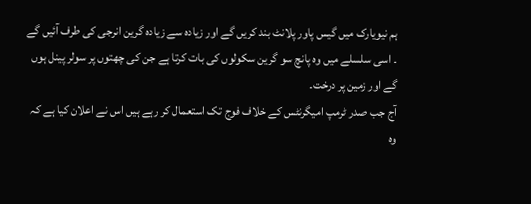ہم نیویارک میں گیس پاور پلانٹ بند کریں گے اور زیادہ سے زیادہ گرین انرجی کی طرف آئیں گے ۔ اسی سلسلے میں وہ پانچ سو گرین سکولوں کی بات کرتا ہے جن کی چھتوں پر سولر پینل ہوں گے اور زمین پر درخت۔
آج جب صدر ٹرمپ امیگرنٹس کے خلاف فوج تک استعمال کر رہے ہیں اس نے اعلان کیا ہے کہ وہ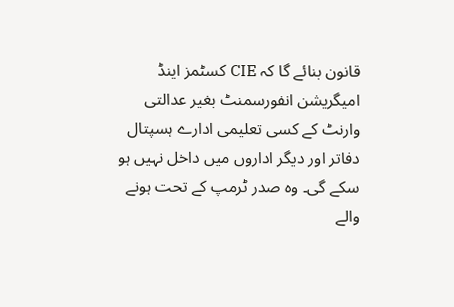قانون بنائے گا کہ CIE کسٹمز اینڈ امیگریشن انفورسمنٹ بغیر عدالتی وارنٹ کے کسی تعلیمی ادارے ہسپتال دفاتر اور دیگر اداروں میں داخل نہیں ہو سکے گی۔ وہ صدر ٹرمپ کے تحت ہونے والے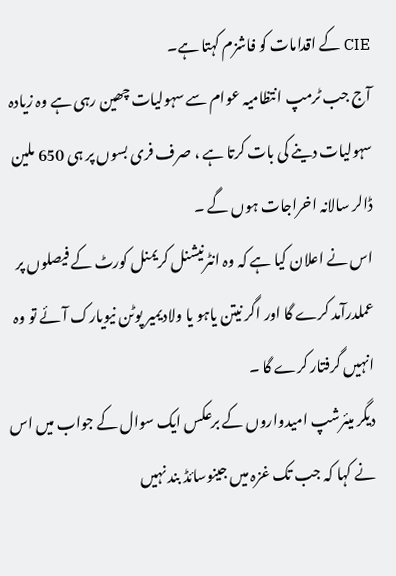CIE کے اقدامات کو فاشزم کہتا ہے۔
آج جب ٹرمپ انتظامیہ عوام سے سہولیات چھین رہی ہے وہ زیادہ سہولیات دینے کی بات کرتا ہے ، صرف فری بسوں پر ہی 650 ملین ڈالر سالانہ اخراجات ہوں گے ۔
اس نے اعلان کیا ہے کہ وہ انٹرنیشنل کریمنل کورٹ کے فیصلوں پر عملدرآمد کرے گا اور اگر نیتن یاہو یا ولادیمیر پوٹن نیویارک آئے تو وہ انہیں گرفتار کرے گا ۔
دیگر میئرشپ امیدواروں کے برعکس ایک سوال کے جواب میں اس نے کہا کہ جب تک غزہ میں جینوسائڈ بند نہیں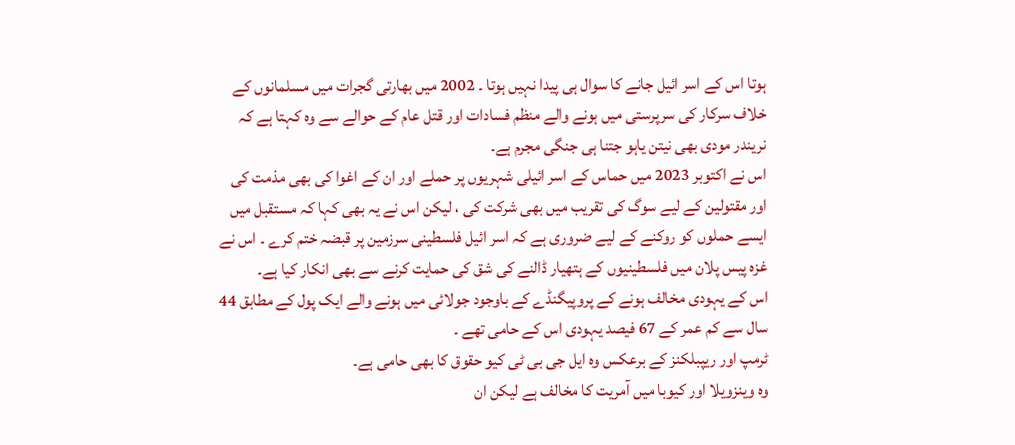ہوتا اس کے اسر ائیل جانے کا سوال ہی پیدا نہیں ہوتا ۔ 2002 میں بھارتی گجرات میں مسلمانوں کے خلاف سرکار کی سرپرستی میں ہونے والے منظم فسادات اور قتل عام کے حوالے سے وہ کہتا ہے کہ نریندر مودی بھی نیتن یاہو جتنا ہی جنگی مجرم ہے۔
اس نے اکتوبر 2023 میں حماس کے اسر ائیلی شہریوں پر حملے اور ان کے اغوا کی بھی مذمت کی اور مقتولین کے لیے سوگ کی تقریب میں بھی شرکت کی ، لیکن اس نے یہ بھی کہا کہ مستقبل میں ایسے حملوں کو روکنے کے لیے ضروری ہے کہ اسر ائیل فلسطینی سرزمین پر قبضہ ختم کرے ۔ اس نے غزہ پیس پلان میں فلسطینیوں کے ہتھیار ڈالنے کی شق کی حمایت کرنے سے بھی انکار کیا ہے۔
اس کے یہودی مخالف ہونے کے پروپیگنڈے کے باوجود جولائی میں ہونے والے ایک پول کے مطابق 44 سال سے کم عمر کے 67 فیصد یہودی اس کے حامی تھے ۔
ٹرمپ اور ریپبلکنز کے برعکس وہ ایل جی بی ٹی کیو حقوق کا بھی حامی ہے۔
وہ وینزویلا اور کیوبا میں آمریت کا مخالف ہے لیکن ان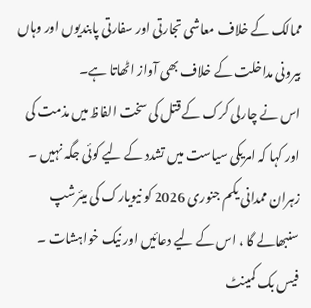ممالک کے خلاف معاشی تجارتی اور سفارتی پابندیوں اور وہاں بیرونی مداخلت کے خلاف بھی آواز اٹھاتا ہے۔
اس نے چارلی کرک کے قتل کی سخت الفاظ میں مذمت کی اور کہا کہ امریکی سیاست میں تشدد کے لیے کوئی جگہ نہیں ۔
زہران ممدانی یکم جنوری 2026 کو نیویارک کی میئرشپ سنبھالے گا ، اس کے لیے دعائیں اور نیک خواہشات ۔
فیس بک کمینٹ